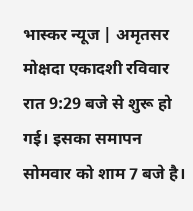भास्कर न्यूज | अमृतसर मोक्षदा एकादशी रविवार रात 9:29 बजे से शुरू हो गई। इसका समापन सोमवार को शाम 7 बजे है।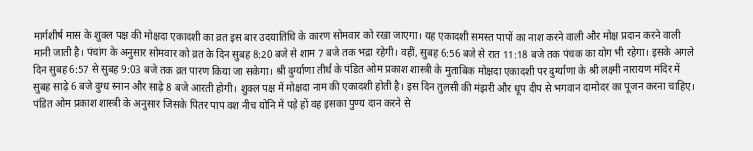मार्गशीर्ष मास के शुक्ल पक्ष की मोक्षदा एकादशी का व्रत इस बार उदयातिथि के कारण सोमवार को रखा जाएगा। यह एकादशी समस्त पापों का नाश करने वाली और मोक्ष प्रदान करने वाली मानी जाती है। पंचांग के अनुसार सोमवार को व्रत के दिन सुबह 8:20 बजे से शाम 7 बजे तक भद्रा रहेगी। वहीं, सुबह 6:56 बजे से रात 11:18 बजे तक पंचक का योग भी रहेगा। इसके अगले दिन सुबह 6:57 से सुबह 9:03 बजे तक व्रत पारण किया जा सकेगा। श्री दुर्ग्याणा तीर्थ के पंडित ओम प्रकाश शास्त्री के मुताबिक मोक्षदा एकादशी पर दुर्ग्याणा के श्री लक्ष्मी नारायण मंदिर में सुबह साढ़े 6 बजे दुग्ध स्नान और साढ़े 8 बजे आरती होगी। शुक्ल पक्ष में मोक्षदा नाम की एकादशी होती है। इस दिन तुलसी की मंझरी और धूप दीप से भगवान दामोदर का पूजन करना चाहिए। पंडित ओम प्रकाश शास्त्री के अनुसार जिसके पितर पाप वश नीच योनि में पड़े हों वह इसका पुण्य दान करने से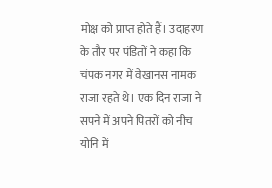मोक्ष को प्राप्त होते हैं। उदाहरण के तौर पर पंडितों ने कहा कि चंपक नगर में वेखानस नामक राजा रहते थे। एक दिन राजा ने सपने में अपने पितरों को नीच योनि में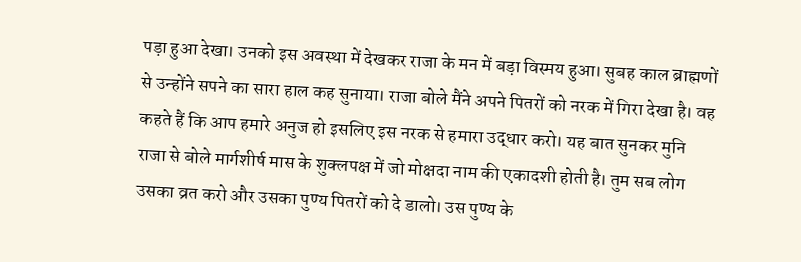पड़ा हुआ देखा। उनको इस अवस्था में देखकर राजा के मन में बड़ा विस्मय हुआ। सुबह काल ब्राह्मणों से उन्होंने सपने का सारा हाल कह सुनाया। राजा बोले मैंने अपने पितरों को नरक में गिरा देखा है। वह कहते हैं कि आप हमारे अनुज हो इसलिए इस नरक से हमारा उद्धार करो। यह बात सुनकर मुनि राजा से बोले मार्गशीर्ष मास के शुक्लपक्ष में जो मोक्षदा नाम की एकादशी होती है। तुम सब लोग उसका व्रत करो और उसका पुण्य पितरों को दे डालो। उस पुण्य के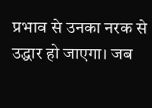प्रभाव से उनका नरक से उद्धार हो जाएगा। जब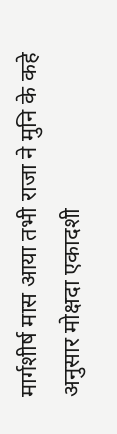मार्गशीर्ष मास आया तभी राजा ने मुनि के कहे अनुसार मोक्षदा एकादशी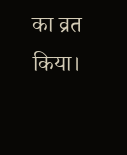का व्रत किया।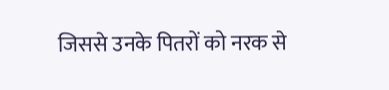जिससे उनके पितरों को नरक से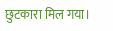छुटकारा मिल गया।